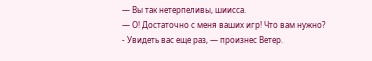— Вы так нетерпеливы, шиисса.
— О! Достаточно с меня ваших игр! Что вам нужно?
- Увидеть вас еще раз, — произнес Ветер.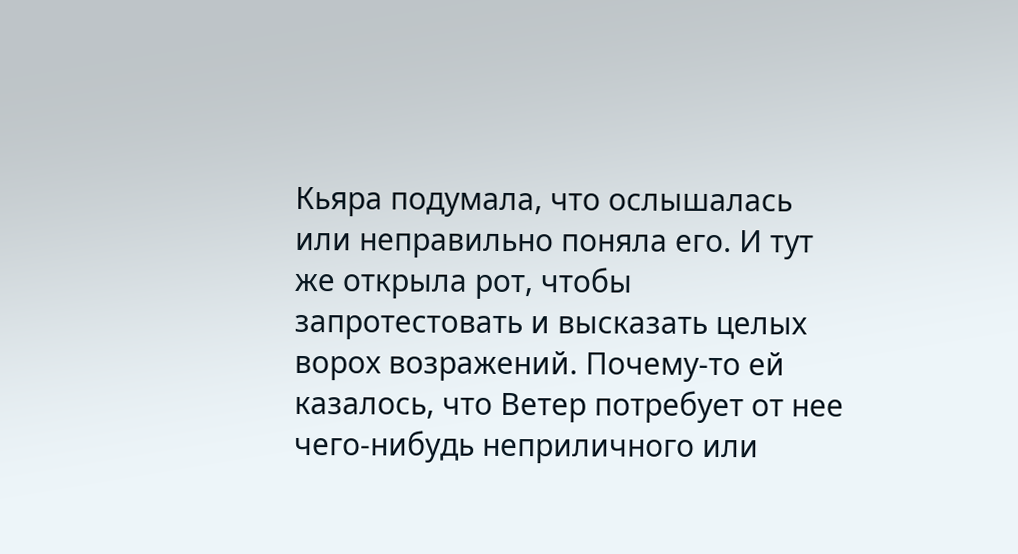Кьяра подумала, что ослышалась или неправильно поняла его. И тут же открыла рот, чтобы запротестовать и высказать целых ворох возражений. Почему-то ей казалось, что Ветер потребует от нее чего-нибудь неприличного или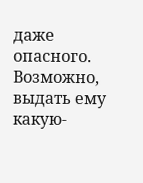даже опасного. Возможно, выдать ему какую-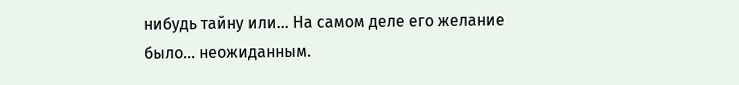нибудь тайну или… На самом деле его желание было… неожиданным.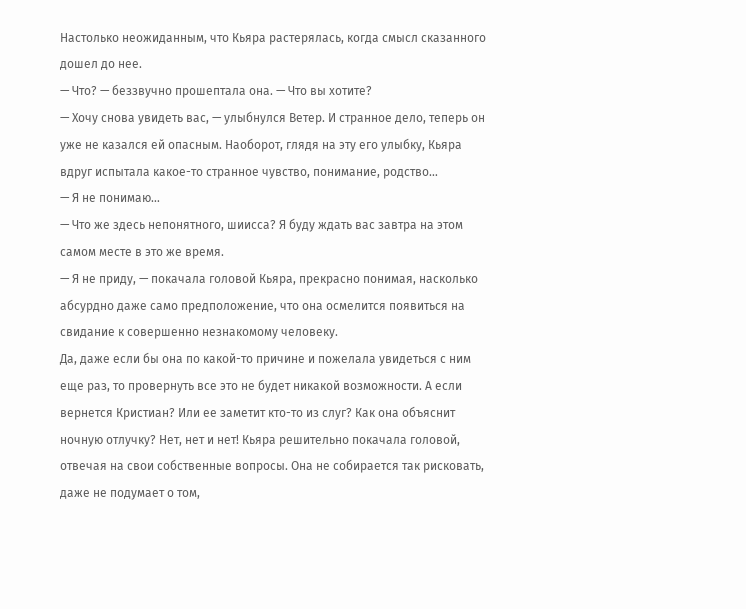Настолько неожиданным, что Кьяра растерялась, когда смысл сказанного дошел до нее.
— Что? — беззвучно прошептала она. — Что вы хотите?
— Хочу снова увидеть вас, — улыбнулся Ветер. И странное дело, теперь он уже не казался ей опасным. Наоборот, глядя на эту его улыбку, Кьяра вдруг испытала какое-то странное чувство, понимание, родство…
— Я не понимаю…
— Что же здесь непонятного, шиисса? Я буду ждать вас завтра на этом самом месте в это же время.
— Я не приду, — покачала головой Кьяра, прекрасно понимая, насколько абсурдно даже само предположение, что она осмелится появиться на свидание к совершенно незнакомому человеку.
Да, даже если бы она по какой-то причине и пожелала увидеться с ним еще раз, то провернуть все это не будет никакой возможности. А если вернется Кристиан? Или ее заметит кто-то из слуг? Как она объяснит ночную отлучку? Нет, нет и нет! Кьяра решительно покачала головой, отвечая на свои собственные вопросы. Она не собирается так рисковать, даже не подумает о том,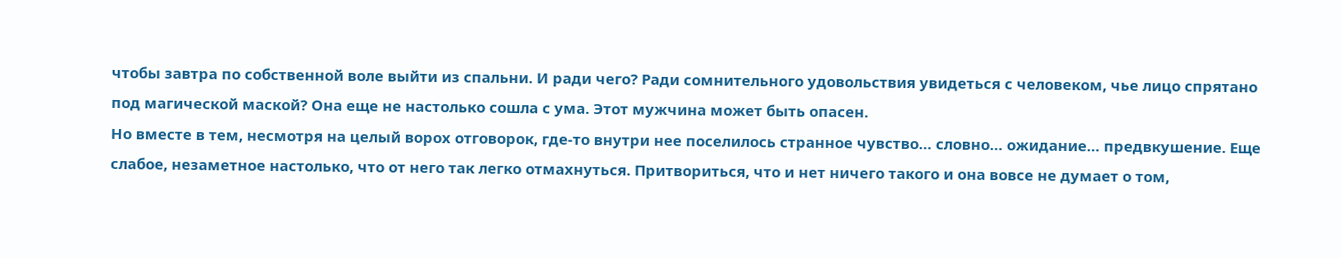чтобы завтра по собственной воле выйти из спальни. И ради чего? Ради сомнительного удовольствия увидеться с человеком, чье лицо спрятано под магической маской? Она еще не настолько сошла с ума. Этот мужчина может быть опасен.
Но вместе в тем, несмотря на целый ворох отговорок, где-то внутри нее поселилось странное чувство… словно… ожидание… предвкушение. Еще слабое, незаметное настолько, что от него так легко отмахнуться. Притвориться, что и нет ничего такого и она вовсе не думает о том,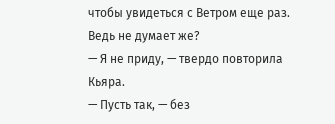чтобы увидеться с Ветром еще раз.
Ведь не думает же?
— Я не приду, — твердо повторила Кьяра.
— Пусть так, — без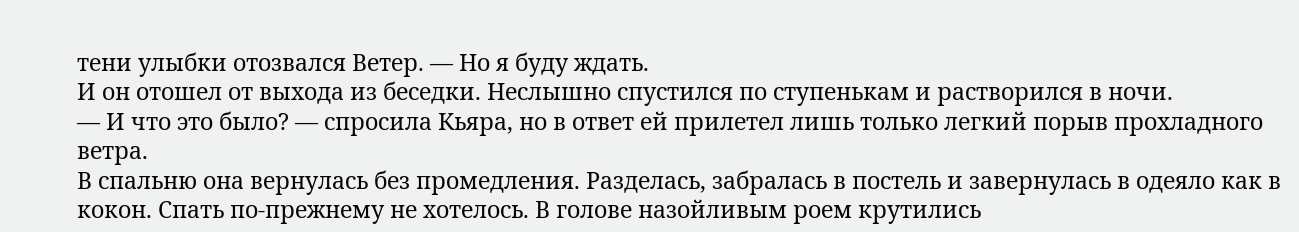тени улыбки отозвался Ветер. — Но я буду ждать.
И он отошел от выхода из беседки. Неслышно спустился по ступенькам и растворился в ночи.
— И что это было? — спросила Кьяра, но в ответ ей прилетел лишь только легкий порыв прохладного ветра.
В спальню она вернулась без промедления. Разделась, забралась в постель и завернулась в одеяло как в кокон. Спать по-прежнему не хотелось. В голове назойливым роем крутились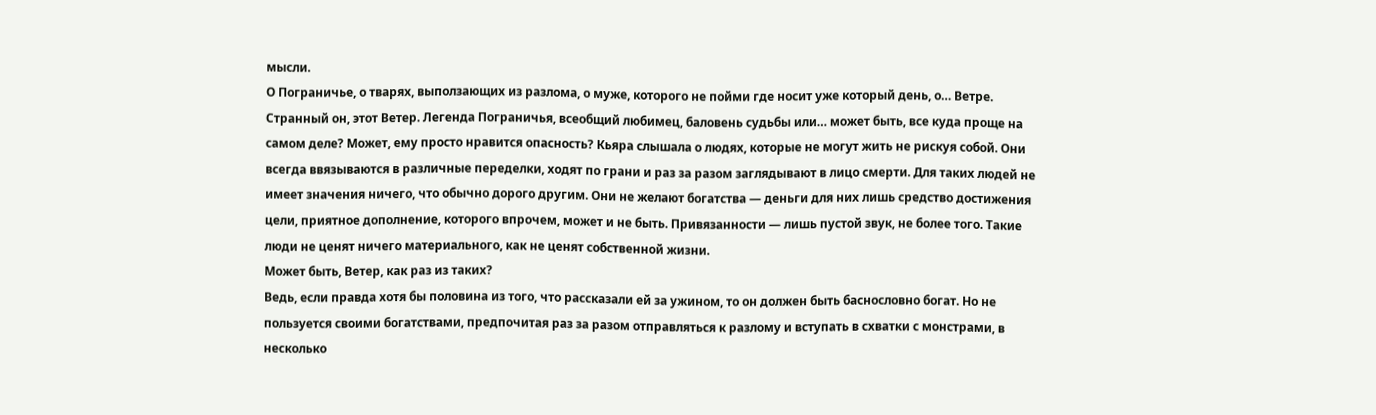мысли.
О Пограничье, о тварях, выползающих из разлома, о муже, которого не пойми где носит уже который день, о… Ветре.
Странный он, этот Ветер. Легенда Пограничья, всеобщий любимец, баловень судьбы или… может быть, все куда проще на самом деле? Может, ему просто нравится опасность? Кьяра слышала о людях, которые не могут жить не рискуя собой. Они всегда ввязываются в различные переделки, ходят по грани и раз за разом заглядывают в лицо смерти. Для таких людей не имеет значения ничего, что обычно дорого другим. Они не желают богатства — деньги для них лишь средство достижения цели, приятное дополнение, которого впрочем, может и не быть. Привязанности — лишь пустой звук, не более того. Такие люди не ценят ничего материального, как не ценят собственной жизни.
Может быть, Ветер, как раз из таких?
Ведь, если правда хотя бы половина из того, что рассказали ей за ужином, то он должен быть баснословно богат. Но не пользуется своими богатствами, предпочитая раз за разом отправляться к разлому и вступать в схватки с монстрами, в несколько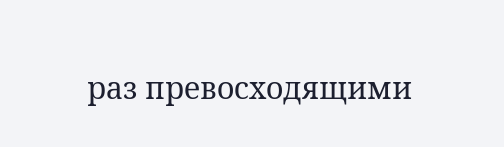раз превосходящими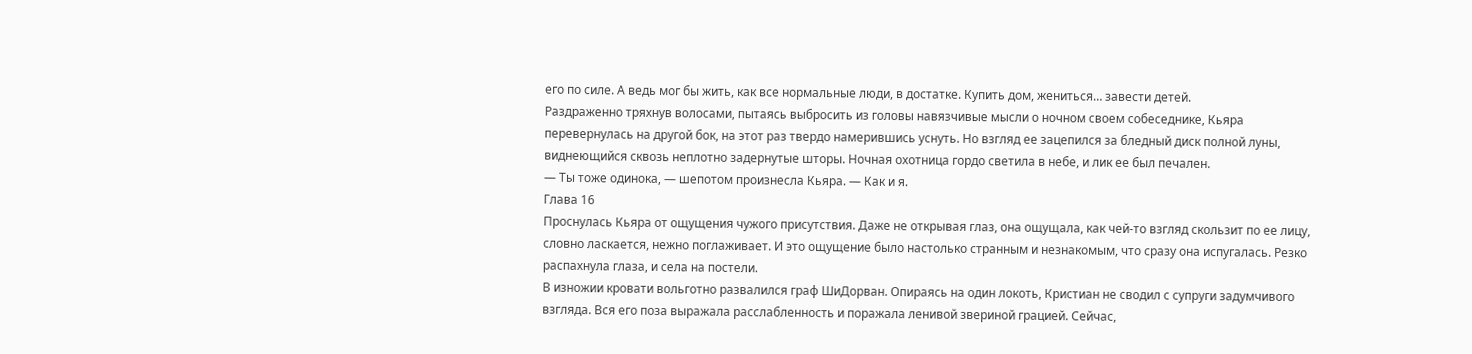его по силе. А ведь мог бы жить, как все нормальные люди, в достатке. Купить дом, жениться… завести детей.
Раздраженно тряхнув волосами, пытаясь выбросить из головы навязчивые мысли о ночном своем собеседнике, Кьяра перевернулась на другой бок, на этот раз твердо намерившись уснуть. Но взгляд ее зацепился за бледный диск полной луны, виднеющийся сквозь неплотно задернутые шторы. Ночная охотница гордо светила в небе, и лик ее был печален.
— Ты тоже одинока, — шепотом произнесла Кьяра. — Как и я.
Глава 16
Проснулась Кьяра от ощущения чужого присутствия. Даже не открывая глаз, она ощущала, как чей-то взгляд скользит по ее лицу, словно ласкается, нежно поглаживает. И это ощущение было настолько странным и незнакомым, что сразу она испугалась. Резко распахнула глаза, и села на постели.
В изножии кровати вольготно развалился граф ШиДорван. Опираясь на один локоть, Кристиан не сводил с супруги задумчивого взгляда. Вся его поза выражала расслабленность и поражала ленивой звериной грацией. Сейчас,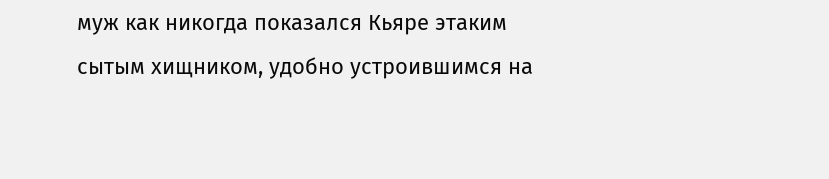муж как никогда показался Кьяре этаким сытым хищником, удобно устроившимся на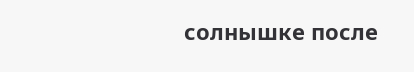солнышке после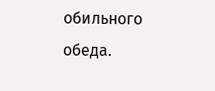обильного обеда.